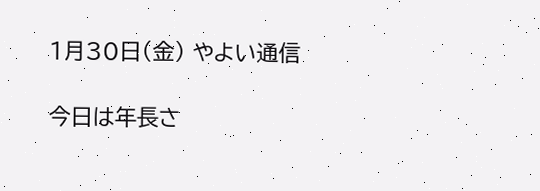1月30日(金) やよい通信

今日は年長さ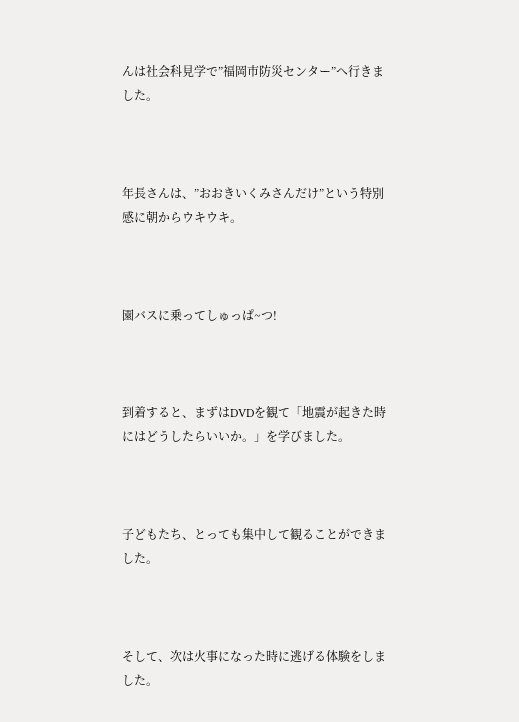んは社会科見学で”福岡市防災センター”へ行きました。



年長さんは、”おおきいくみさんだけ”という特別感に朝からウキウキ。



園バスに乗ってしゅっぱ~つ!



到着すると、まずはDVDを観て「地震が起きた時にはどうしたらいいか。」を学びました。



子どもたち、とっても集中して観ることができました。



そして、次は火事になった時に逃げる体験をしました。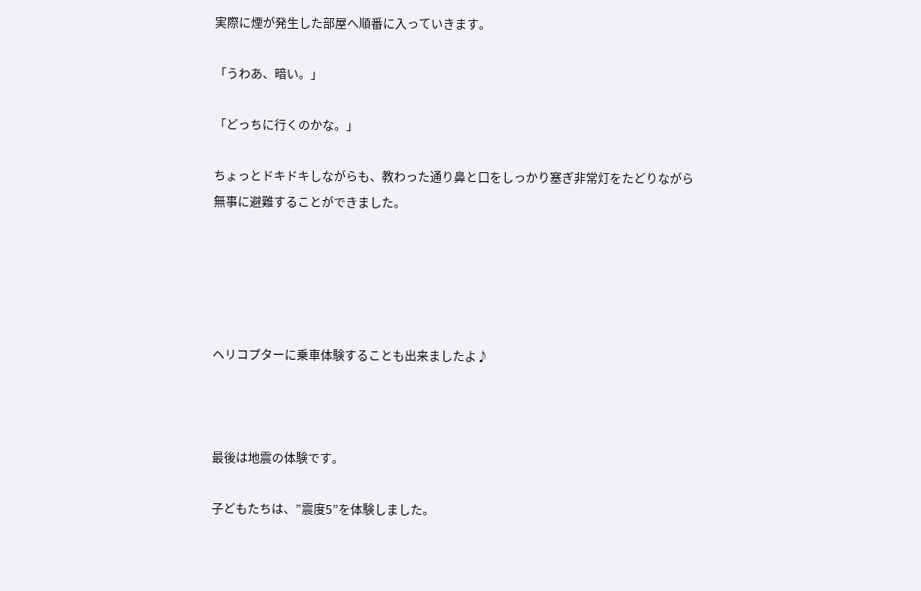実際に煙が発生した部屋へ順番に入っていきます。

「うわあ、暗い。」

「どっちに行くのかな。」

ちょっとドキドキしながらも、教わった通り鼻と口をしっかり塞ぎ非常灯をたどりながら無事に避難することができました。





ヘリコプターに乗車体験することも出来ましたよ♪



最後は地震の体験です。

子どもたちは、”震度5”を体験しました。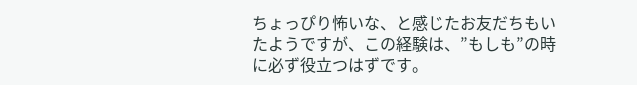ちょっぴり怖いな、と感じたお友だちもいたようですが、この経験は、”もしも”の時に必ず役立つはずです。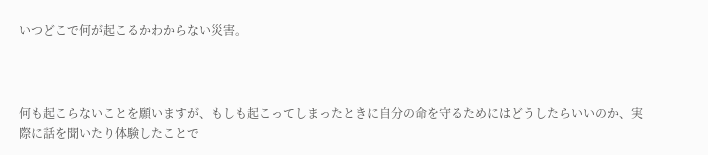いつどこで何が起こるかわからない災害。



何も起こらないことを願いますが、もしも起こってしまったときに自分の命を守るためにはどうしたらいいのか、実際に話を聞いたり体験したことで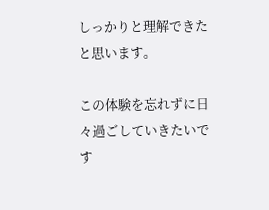しっかりと理解できたと思います。

この体験を忘れずに日々過ごしていきたいです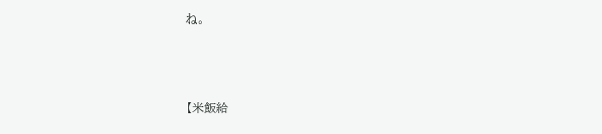ね。



【米飯給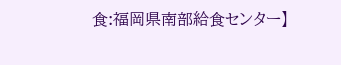食:福岡県南部給食センター】